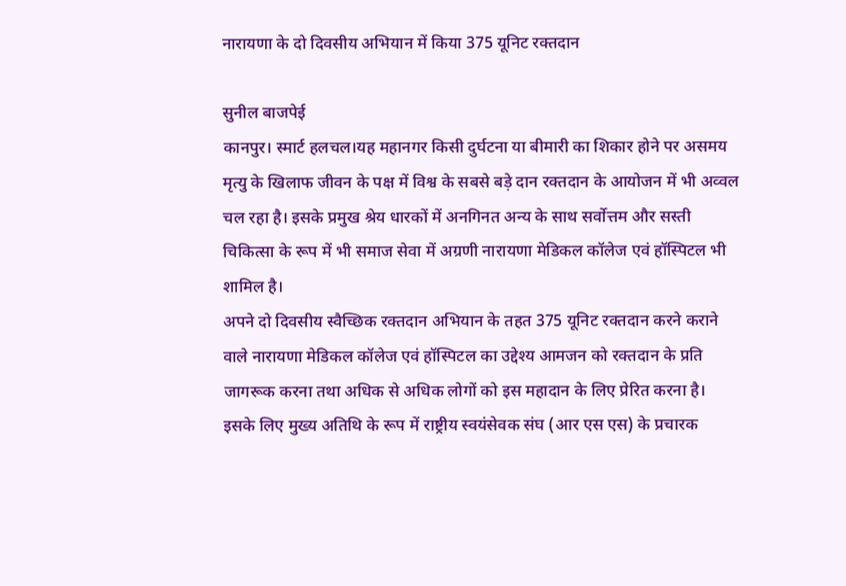नारायणा के दो दिवसीय अभियान में किया 375 यूनिट रक्तदान

सुनील बाजपेई
कानपुर। स्मार्ट हलचल।यह महानगर किसी दुर्घटना या बीमारी का शिकार होने पर असमय मृत्यु के खिलाफ जीवन के पक्ष में विश्व के सबसे बड़े दान रक्तदान के आयोजन में भी अव्वल चल रहा है। इसके प्रमुख श्रेय धारकों में अनगिनत अन्य के साथ सर्वोत्तम और सस्ती चिकित्सा के रूप में भी समाज सेवा में अग्रणी नारायणा मेडिकल कॉलेज एवं हॉस्पिटल भी शामिल है।
अपने दो दिवसीय स्वैच्छिक रक्तदान अभियान के तहत 375 यूनिट रक्तदान करने कराने वाले नारायणा मेडिकल कॉलेज एवं हॉस्पिटल का उद्देश्य आमजन को रक्तदान के प्रति जागरूक करना तथा अधिक से अधिक लोगों को इस महादान के लिए प्रेरित करना है।
इसके लिए मुख्य अतिथि के रूप में राष्ट्रीय स्वयंसेवक संघ (आर एस एस) के प्रचारक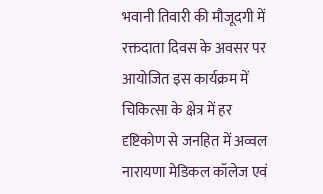भवानी तिवारी की मौजूदगी में रक्तदाता दिवस के अवसर पर आयोजित इस कार्यक्रम में चिकित्सा के क्षेत्र में हर दृष्टिकोण से जनहित में अव्वल नारायणा मेडिकल कॉलेज एवं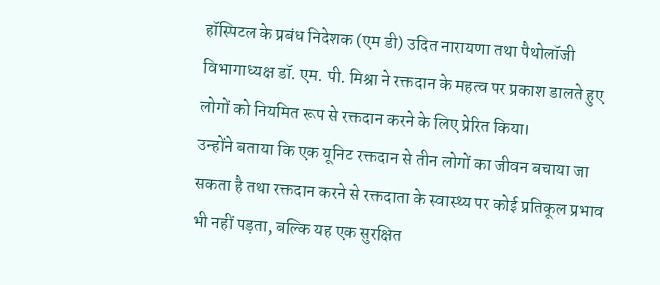हॉस्पिटल के प्रबंध निदेशक (एम डी) उदित नारायणा तथा पैथोलॉजी विभागाध्यक्ष डॉ. एम. पी. मिश्रा ने रक्तदान के महत्व पर प्रकाश डालते हुए लोगों को नियमित रूप से रक्तदान करने के लिए प्रेरित किया।
उन्होंने बताया कि एक यूनिट रक्तदान से तीन लोगों का जीवन बचाया जा सकता है तथा रक्तदान करने से रक्तदाता के स्वास्थ्य पर कोई प्रतिकूल प्रभाव भी नहीं पड़ता, बल्कि यह एक सुरक्षित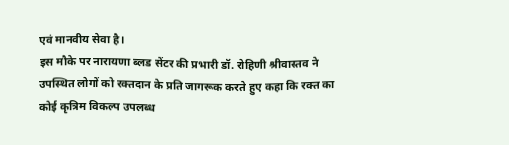एवं मानवीय सेवा है।
इस मौके पर नारायणा ब्लड सेंटर की प्रभारी डॉ. रोहिणी श्रीवास्तव ने उपस्थित लोगों को रक्तदान के प्रति जागरूक करते हुए कहा कि रक्त का कोई कृत्रिम विकल्प उपलब्ध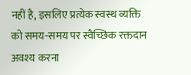नहीं है, इसलिए प्रत्येक स्वस्थ व्यक्ति को समय-समय पर स्वैच्छिक रक्तदान अवश्य करना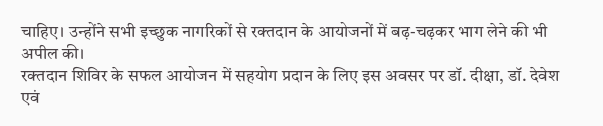चाहिए। उन्होंने सभी इच्छुक नागरिकों से रक्तदान के आयोजनों में बढ़-चढ़कर भाग लेने की भी अपील की।
रक्तदान शिविर के सफल आयोजन में सहयोग प्रदान के लिए इस अवसर पर डॉ. दीक्षा, डॉ. देवेश एवं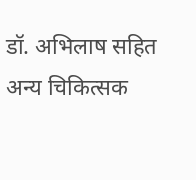डॉ. अभिलाष सहित अन्य चिकित्सक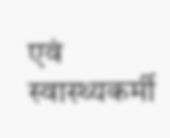एवं स्वास्थ्यकर्मी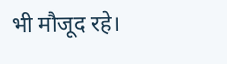भी मौजूद रहे।